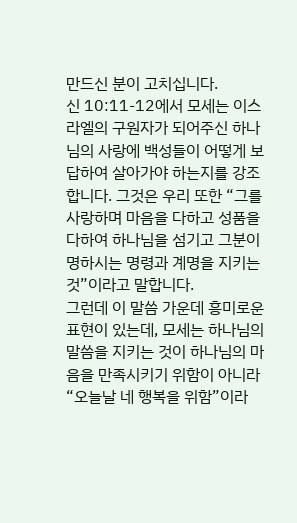만드신 분이 고치십니다.
신 10:11-12에서 모세는 이스라엘의 구원자가 되어주신 하나님의 사랑에 백성들이 어떻게 보답하여 살아가야 하는지를 강조합니다. 그것은 우리 또한 “그를 사랑하며 마음을 다하고 성품을 다하여 하나님을 섬기고 그분이 명하시는 명령과 계명을 지키는 것”이라고 말합니다.
그런데 이 말씀 가운데 흥미로운 표현이 있는데, 모세는 하나님의 말씀을 지키는 것이 하나님의 마음을 만족시키기 위함이 아니라 “오늘날 네 행복을 위함”이라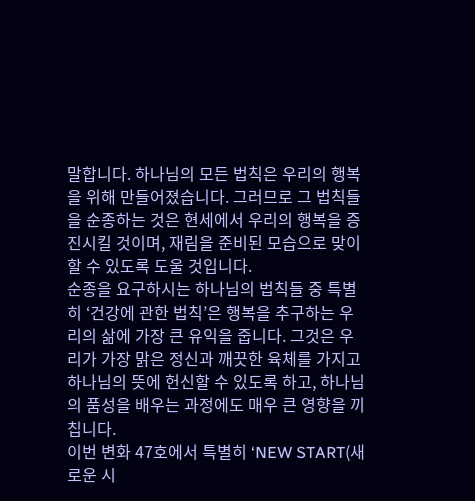말합니다. 하나님의 모든 법칙은 우리의 행복을 위해 만들어졌습니다. 그러므로 그 법칙들을 순종하는 것은 현세에서 우리의 행복을 증진시킬 것이며, 재림을 준비된 모습으로 맞이할 수 있도록 도울 것입니다.
순종을 요구하시는 하나님의 법칙들 중 특별히 ‘건강에 관한 법칙’은 행복을 추구하는 우리의 삶에 가장 큰 유익을 줍니다. 그것은 우리가 가장 맑은 정신과 깨끗한 육체를 가지고 하나님의 뜻에 헌신할 수 있도록 하고, 하나님의 품성을 배우는 과정에도 매우 큰 영향을 끼칩니다.
이번 변화 47호에서 특별히 ‘NEW START(새로운 시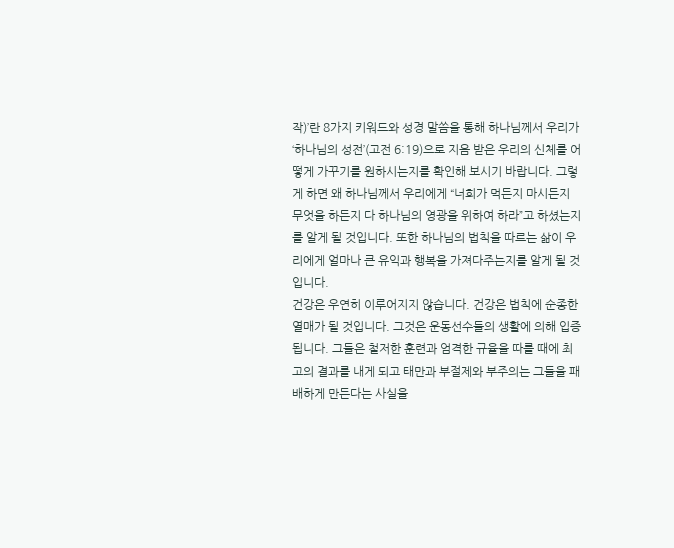작)’란 8가지 키워드와 성경 말씀을 통해 하나님께서 우리가 ‘하나님의 성전’(고전 6:19)으로 지음 받은 우리의 신체를 어떻게 가꾸기를 원하시는지를 확인해 보시기 바랍니다. 그렇게 하면 왜 하나님께서 우리에게 “너희가 먹든지 마시든지 무엇을 하든지 다 하나님의 영광을 위하여 하라”고 하셨는지를 알게 될 것입니다. 또한 하나님의 법칙을 따르는 삶이 우리에게 얼마나 큰 유익과 행복을 가져다주는지를 알게 될 것입니다.
건강은 우연히 이루어지지 않습니다. 건강은 법칙에 순종한 열매가 될 것입니다. 그것은 운동선수들의 생활에 의해 입증됩니다. 그들은 철저한 훈련과 엄격한 규율을 따를 때에 최고의 결과를 내게 되고 태만과 부절제와 부주의는 그들을 패배하게 만든다는 사실을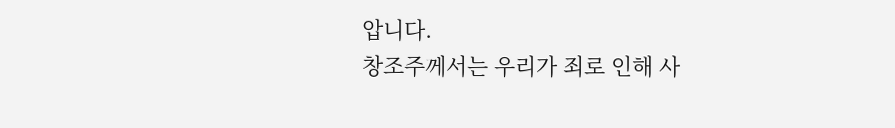압니다.
창조주께서는 우리가 죄로 인해 사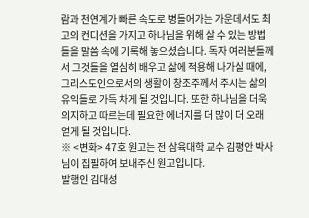람과 천연계가 빠른 속도로 병들어가는 가운데서도 최고의 컨디션을 가지고 하나님을 위해 살 수 있는 방법들을 말씀 속에 기록해 놓으셨습니다. 독자 여러분들께서 그것들을 열심히 배우고 삶에 적용해 나가실 때에, 그리스도인으로서의 생활이 창조주께서 주시는 삶의 유익들로 가득 차게 될 것입니다. 또한 하나님을 더욱 의지하고 따르는데 필요한 에너지를 더 많이 더 오래 얻게 될 것입니다.
※ <변화> 47호 원고는 전 삼육대학 교수 김평안 박사님이 집필하여 보내주신 원고입니다.
발행인 김대성